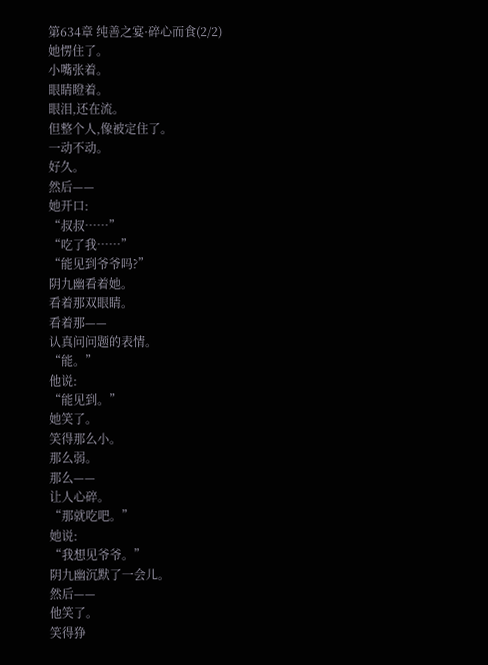第634章 纯善之宴·碎心而食(2/2)
她愣住了。
小嘴张着。
眼睛瞪着。
眼泪,还在流。
但整个人,像被定住了。
一动不动。
好久。
然后——
她开口:
“叔叔……”
“吃了我……”
“能见到爷爷吗?”
阴九幽看着她。
看着那双眼睛。
看着那——
认真问问题的表情。
“能。”
他说:
“能见到。”
她笑了。
笑得那么小。
那么弱。
那么——
让人心碎。
“那就吃吧。”
她说:
“我想见爷爷。”
阴九幽沉默了一会儿。
然后——
他笑了。
笑得狰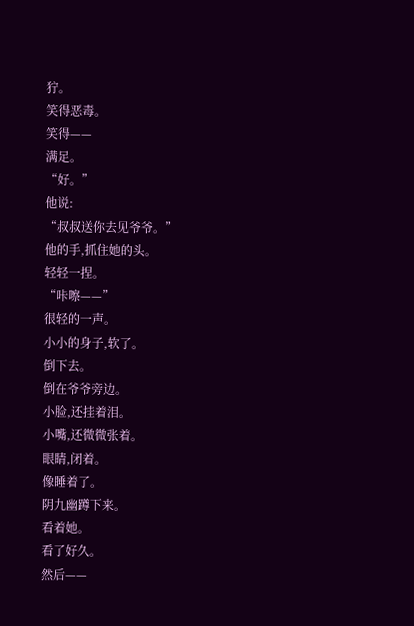狞。
笑得恶毒。
笑得——
满足。
“好。”
他说:
“叔叔送你去见爷爷。”
他的手,抓住她的头。
轻轻一捏。
“咔嚓——”
很轻的一声。
小小的身子,软了。
倒下去。
倒在爷爷旁边。
小脸,还挂着泪。
小嘴,还微微张着。
眼睛,闭着。
像睡着了。
阴九幽蹲下来。
看着她。
看了好久。
然后——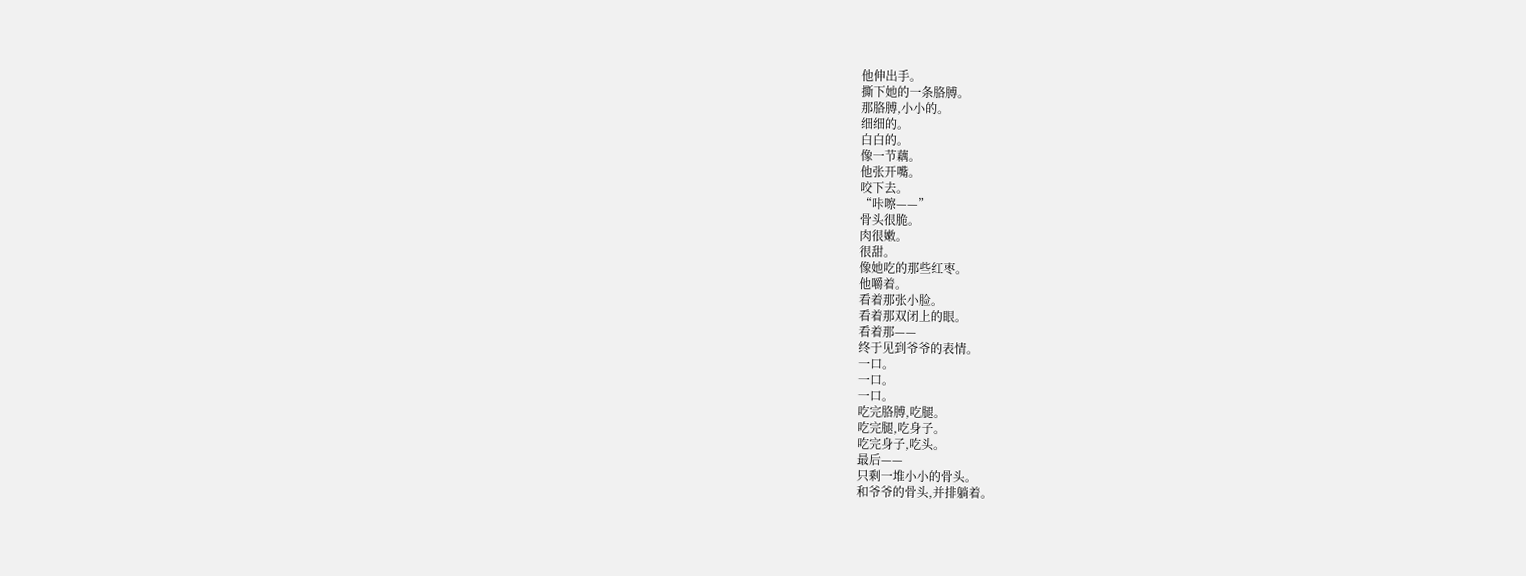他伸出手。
撕下她的一条胳膊。
那胳膊,小小的。
细细的。
白白的。
像一节藕。
他张开嘴。
咬下去。
“咔嚓——”
骨头很脆。
肉很嫩。
很甜。
像她吃的那些红枣。
他嚼着。
看着那张小脸。
看着那双闭上的眼。
看着那——
终于见到爷爷的表情。
一口。
一口。
一口。
吃完胳膊,吃腿。
吃完腿,吃身子。
吃完身子,吃头。
最后——
只剩一堆小小的骨头。
和爷爷的骨头,并排躺着。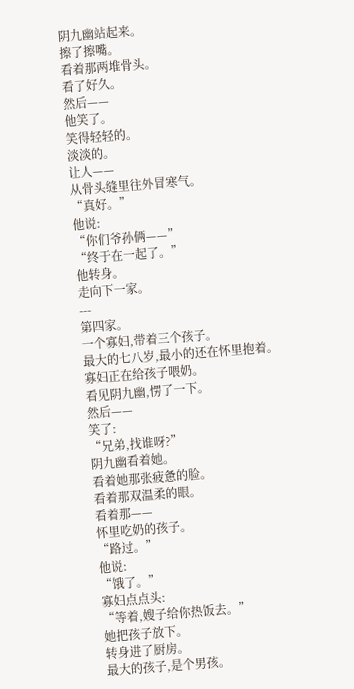阴九幽站起来。
擦了擦嘴。
看着那两堆骨头。
看了好久。
然后——
他笑了。
笑得轻轻的。
淡淡的。
让人——
从骨头缝里往外冒寒气。
“真好。”
他说:
“你们爷孙俩——”
“终于在一起了。”
他转身。
走向下一家。
---
第四家。
一个寡妇,带着三个孩子。
最大的七八岁,最小的还在怀里抱着。
寡妇正在给孩子喂奶。
看见阴九幽,愣了一下。
然后——
笑了:
“兄弟,找谁呀?”
阴九幽看着她。
看着她那张疲惫的脸。
看着那双温柔的眼。
看着那——
怀里吃奶的孩子。
“路过。”
他说:
“饿了。”
寡妇点点头:
“等着,嫂子给你热饭去。”
她把孩子放下。
转身进了厨房。
最大的孩子,是个男孩。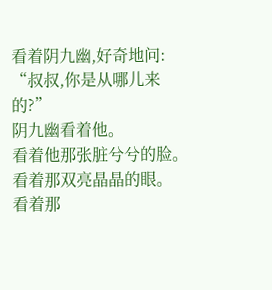看着阴九幽,好奇地问:
“叔叔,你是从哪儿来的?”
阴九幽看着他。
看着他那张脏兮兮的脸。
看着那双亮晶晶的眼。
看着那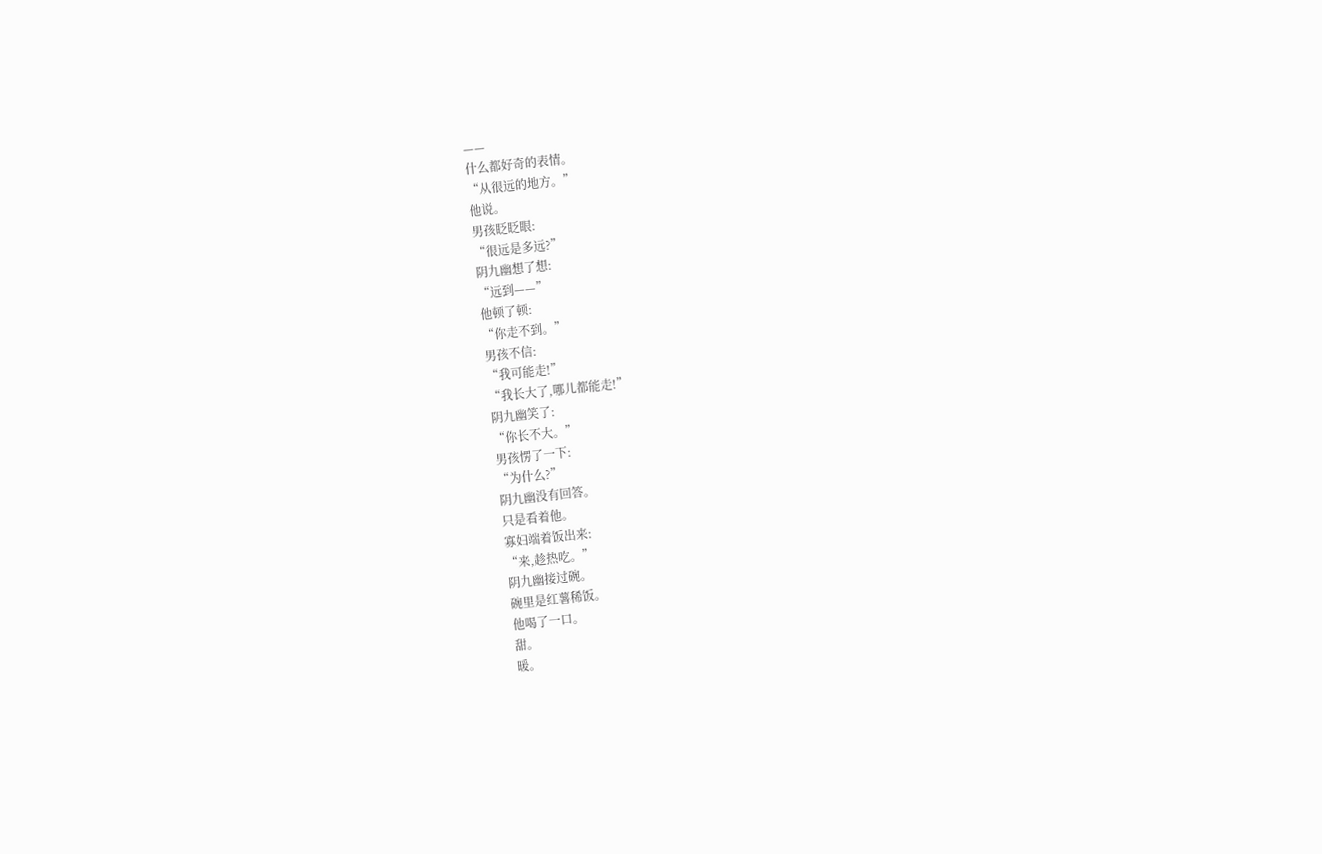——
什么都好奇的表情。
“从很远的地方。”
他说。
男孩眨眨眼:
“很远是多远?”
阴九幽想了想:
“远到——”
他顿了顿:
“你走不到。”
男孩不信:
“我可能走!”
“我长大了,哪儿都能走!”
阴九幽笑了:
“你长不大。”
男孩愣了一下:
“为什么?”
阴九幽没有回答。
只是看着他。
寡妇端着饭出来:
“来,趁热吃。”
阴九幽接过碗。
碗里是红薯稀饭。
他喝了一口。
甜。
暖。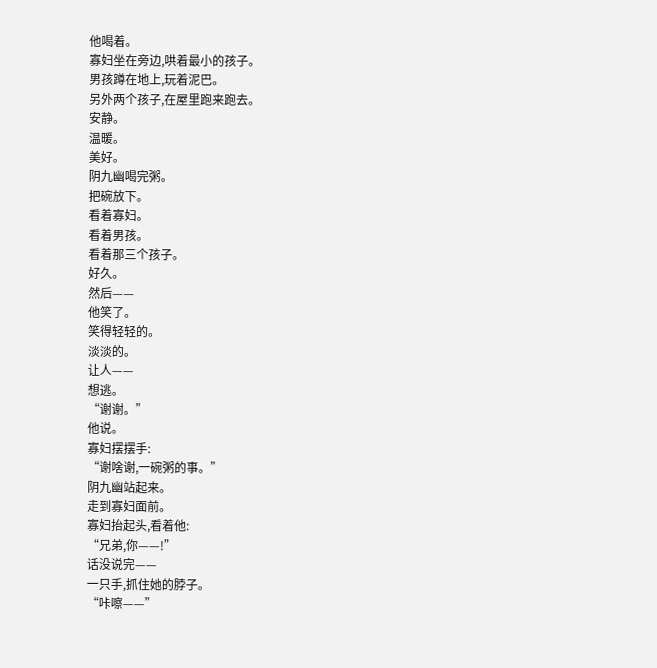他喝着。
寡妇坐在旁边,哄着最小的孩子。
男孩蹲在地上,玩着泥巴。
另外两个孩子,在屋里跑来跑去。
安静。
温暖。
美好。
阴九幽喝完粥。
把碗放下。
看着寡妇。
看着男孩。
看着那三个孩子。
好久。
然后——
他笑了。
笑得轻轻的。
淡淡的。
让人——
想逃。
“谢谢。”
他说。
寡妇摆摆手:
“谢啥谢,一碗粥的事。”
阴九幽站起来。
走到寡妇面前。
寡妇抬起头,看着他:
“兄弟,你——!”
话没说完——
一只手,抓住她的脖子。
“咔嚓——”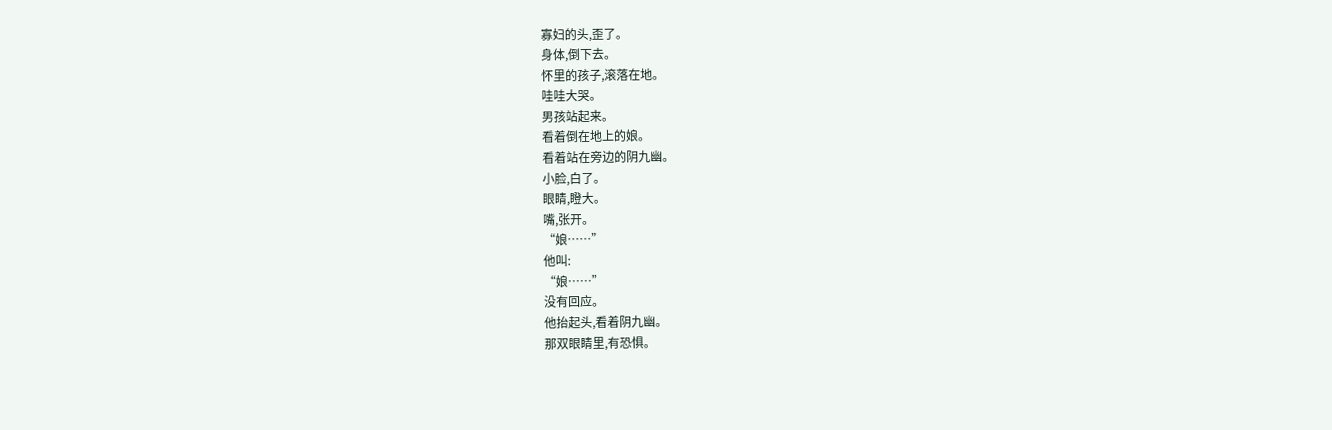寡妇的头,歪了。
身体,倒下去。
怀里的孩子,滚落在地。
哇哇大哭。
男孩站起来。
看着倒在地上的娘。
看着站在旁边的阴九幽。
小脸,白了。
眼睛,瞪大。
嘴,张开。
“娘……”
他叫:
“娘……”
没有回应。
他抬起头,看着阴九幽。
那双眼睛里,有恐惧。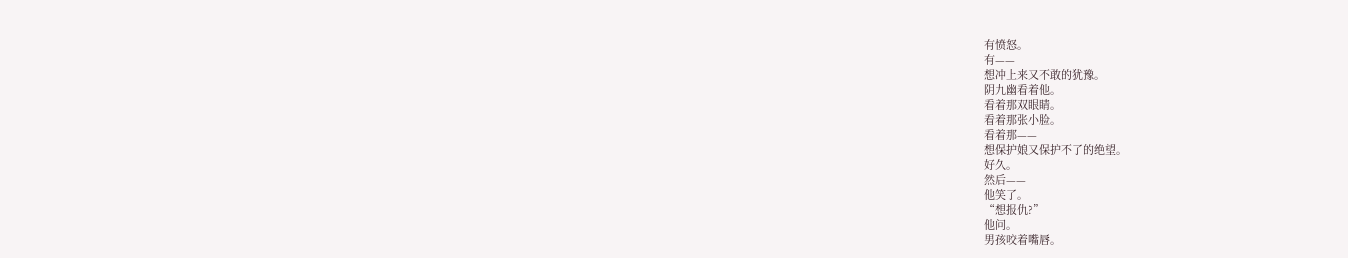有愤怒。
有——
想冲上来又不敢的犹豫。
阴九幽看着他。
看着那双眼睛。
看着那张小脸。
看着那——
想保护娘又保护不了的绝望。
好久。
然后——
他笑了。
“想报仇?”
他问。
男孩咬着嘴唇。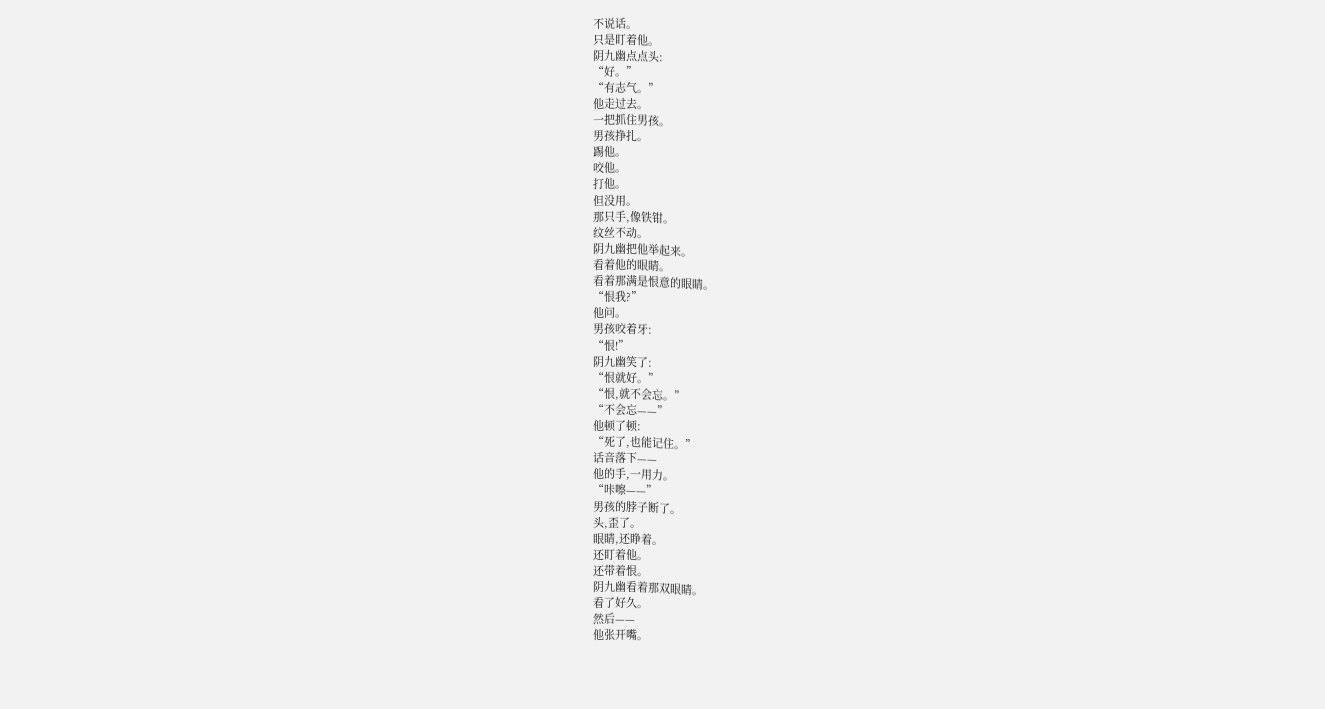不说话。
只是盯着他。
阴九幽点点头:
“好。”
“有志气。”
他走过去。
一把抓住男孩。
男孩挣扎。
踢他。
咬他。
打他。
但没用。
那只手,像铁钳。
纹丝不动。
阴九幽把他举起来。
看着他的眼睛。
看着那满是恨意的眼睛。
“恨我?”
他问。
男孩咬着牙:
“恨!”
阴九幽笑了:
“恨就好。”
“恨,就不会忘。”
“不会忘——”
他顿了顿:
“死了,也能记住。”
话音落下——
他的手,一用力。
“咔嚓——”
男孩的脖子断了。
头,歪了。
眼睛,还睁着。
还盯着他。
还带着恨。
阴九幽看着那双眼睛。
看了好久。
然后——
他张开嘴。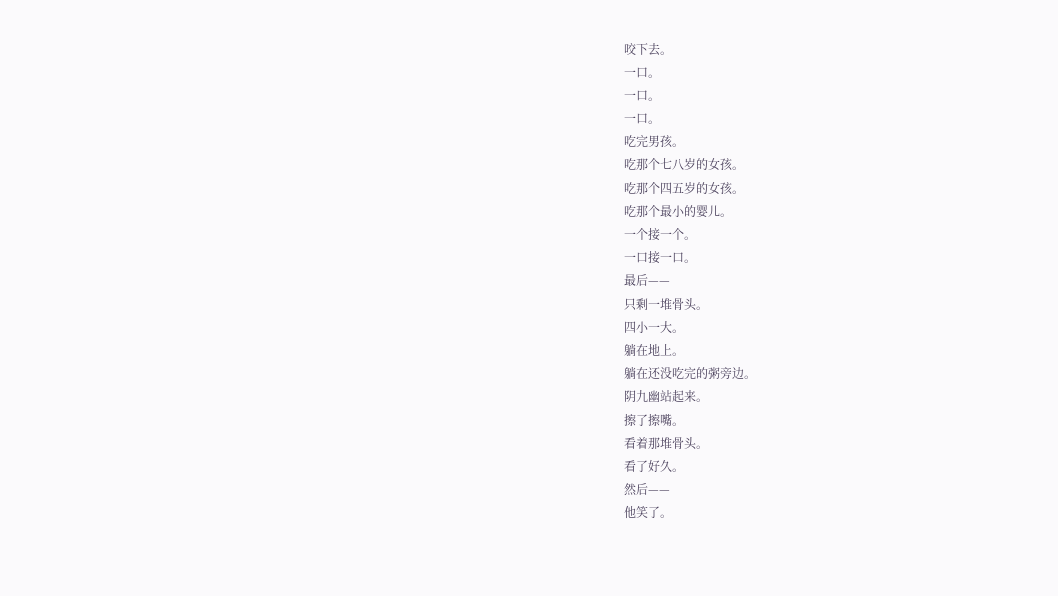咬下去。
一口。
一口。
一口。
吃完男孩。
吃那个七八岁的女孩。
吃那个四五岁的女孩。
吃那个最小的婴儿。
一个接一个。
一口接一口。
最后——
只剩一堆骨头。
四小一大。
躺在地上。
躺在还没吃完的粥旁边。
阴九幽站起来。
擦了擦嘴。
看着那堆骨头。
看了好久。
然后——
他笑了。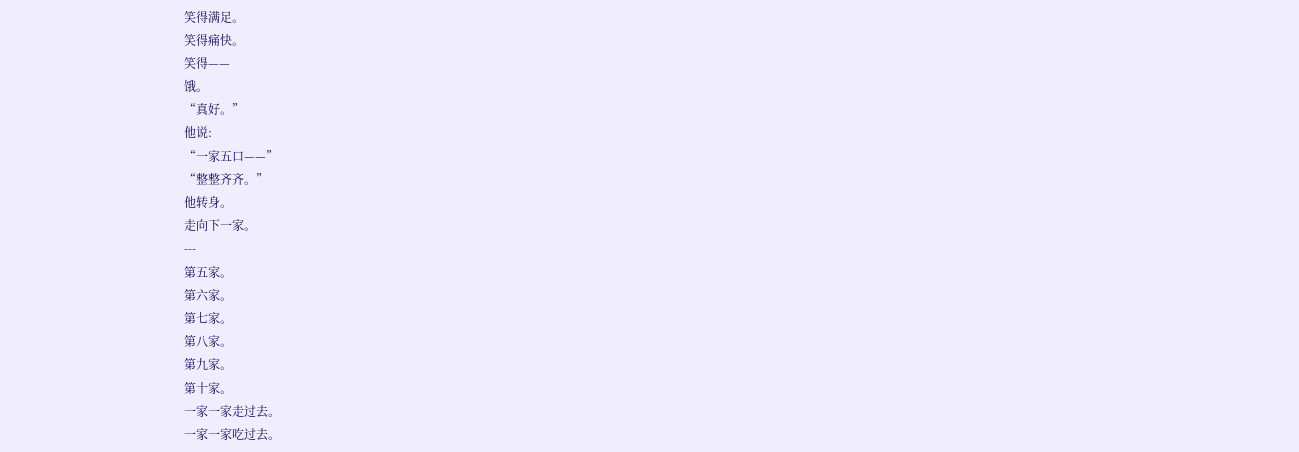笑得满足。
笑得痛快。
笑得——
饿。
“真好。”
他说:
“一家五口——”
“整整齐齐。”
他转身。
走向下一家。
---
第五家。
第六家。
第七家。
第八家。
第九家。
第十家。
一家一家走过去。
一家一家吃过去。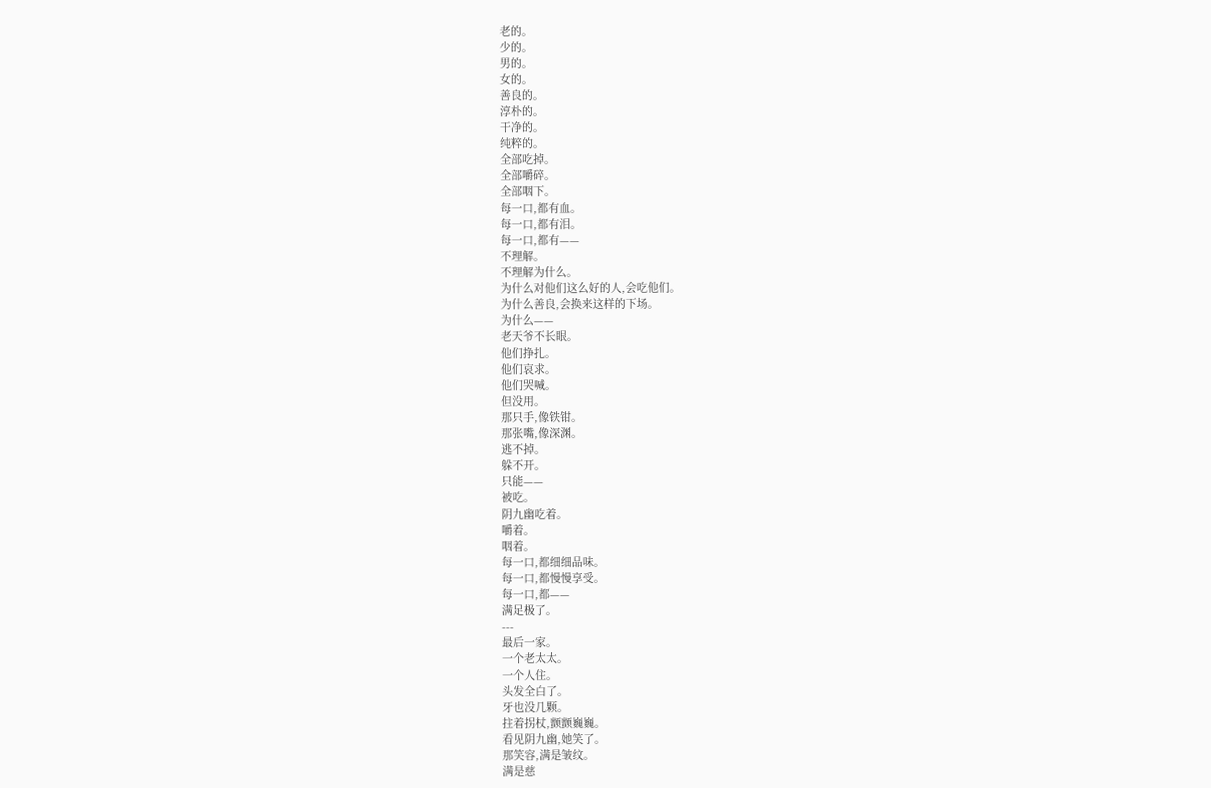老的。
少的。
男的。
女的。
善良的。
淳朴的。
干净的。
纯粹的。
全部吃掉。
全部嚼碎。
全部咽下。
每一口,都有血。
每一口,都有泪。
每一口,都有——
不理解。
不理解为什么。
为什么对他们这么好的人,会吃他们。
为什么善良,会换来这样的下场。
为什么——
老天爷不长眼。
他们挣扎。
他们哀求。
他们哭喊。
但没用。
那只手,像铁钳。
那张嘴,像深渊。
逃不掉。
躲不开。
只能——
被吃。
阴九幽吃着。
嚼着。
咽着。
每一口,都细细品味。
每一口,都慢慢享受。
每一口,都——
满足极了。
---
最后一家。
一个老太太。
一个人住。
头发全白了。
牙也没几颗。
拄着拐杖,颤颤巍巍。
看见阴九幽,她笑了。
那笑容,满是皱纹。
满是慈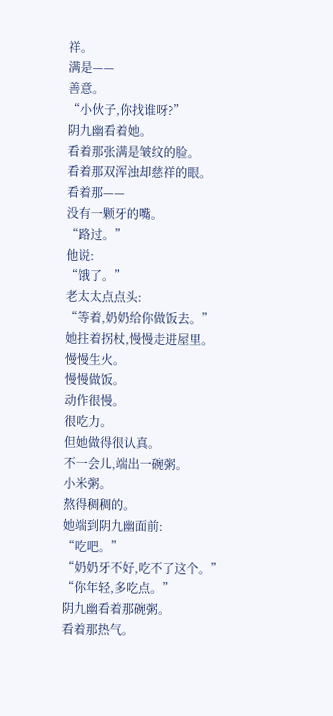祥。
满是——
善意。
“小伙子,你找谁呀?”
阴九幽看着她。
看着那张满是皱纹的脸。
看着那双浑浊却慈祥的眼。
看着那——
没有一颗牙的嘴。
“路过。”
他说:
“饿了。”
老太太点点头:
“等着,奶奶给你做饭去。”
她拄着拐杖,慢慢走进屋里。
慢慢生火。
慢慢做饭。
动作很慢。
很吃力。
但她做得很认真。
不一会儿,端出一碗粥。
小米粥。
熬得稠稠的。
她端到阴九幽面前:
“吃吧。”
“奶奶牙不好,吃不了这个。”
“你年轻,多吃点。”
阴九幽看着那碗粥。
看着那热气。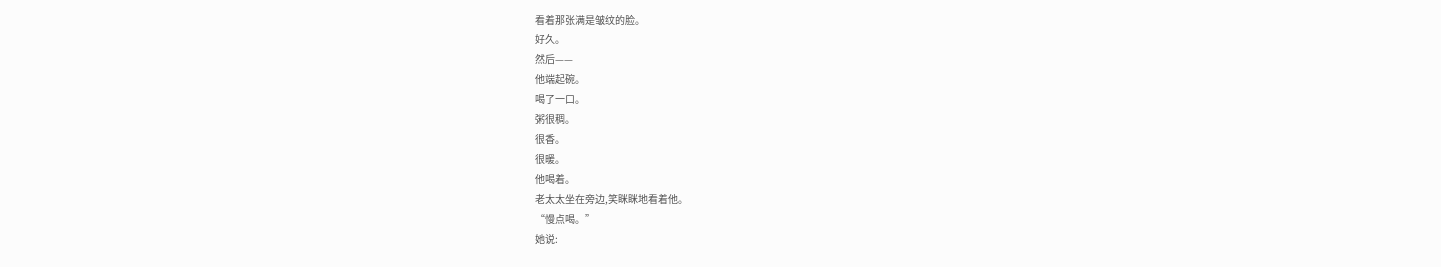看着那张满是皱纹的脸。
好久。
然后——
他端起碗。
喝了一口。
粥很稠。
很香。
很暖。
他喝着。
老太太坐在旁边,笑眯眯地看着他。
“慢点喝。”
她说: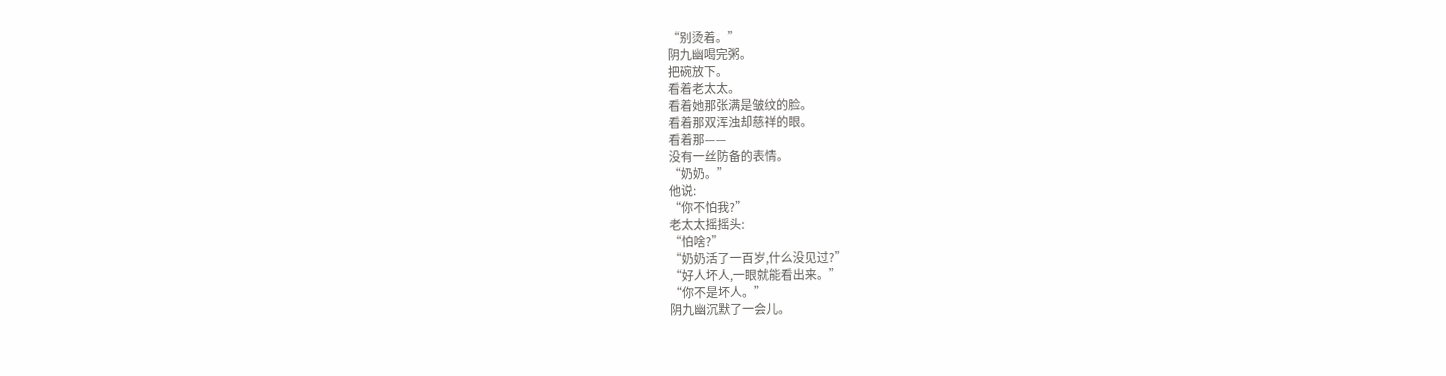“别烫着。”
阴九幽喝完粥。
把碗放下。
看着老太太。
看着她那张满是皱纹的脸。
看着那双浑浊却慈祥的眼。
看着那——
没有一丝防备的表情。
“奶奶。”
他说:
“你不怕我?”
老太太摇摇头:
“怕啥?”
“奶奶活了一百岁,什么没见过?”
“好人坏人,一眼就能看出来。”
“你不是坏人。”
阴九幽沉默了一会儿。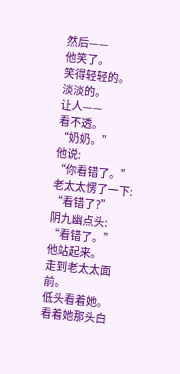然后——
他笑了。
笑得轻轻的。
淡淡的。
让人——
看不透。
“奶奶。”
他说:
“你看错了。”
老太太愣了一下:
“看错了?”
阴九幽点头:
“看错了。”
他站起来。
走到老太太面前。
低头看着她。
看着她那头白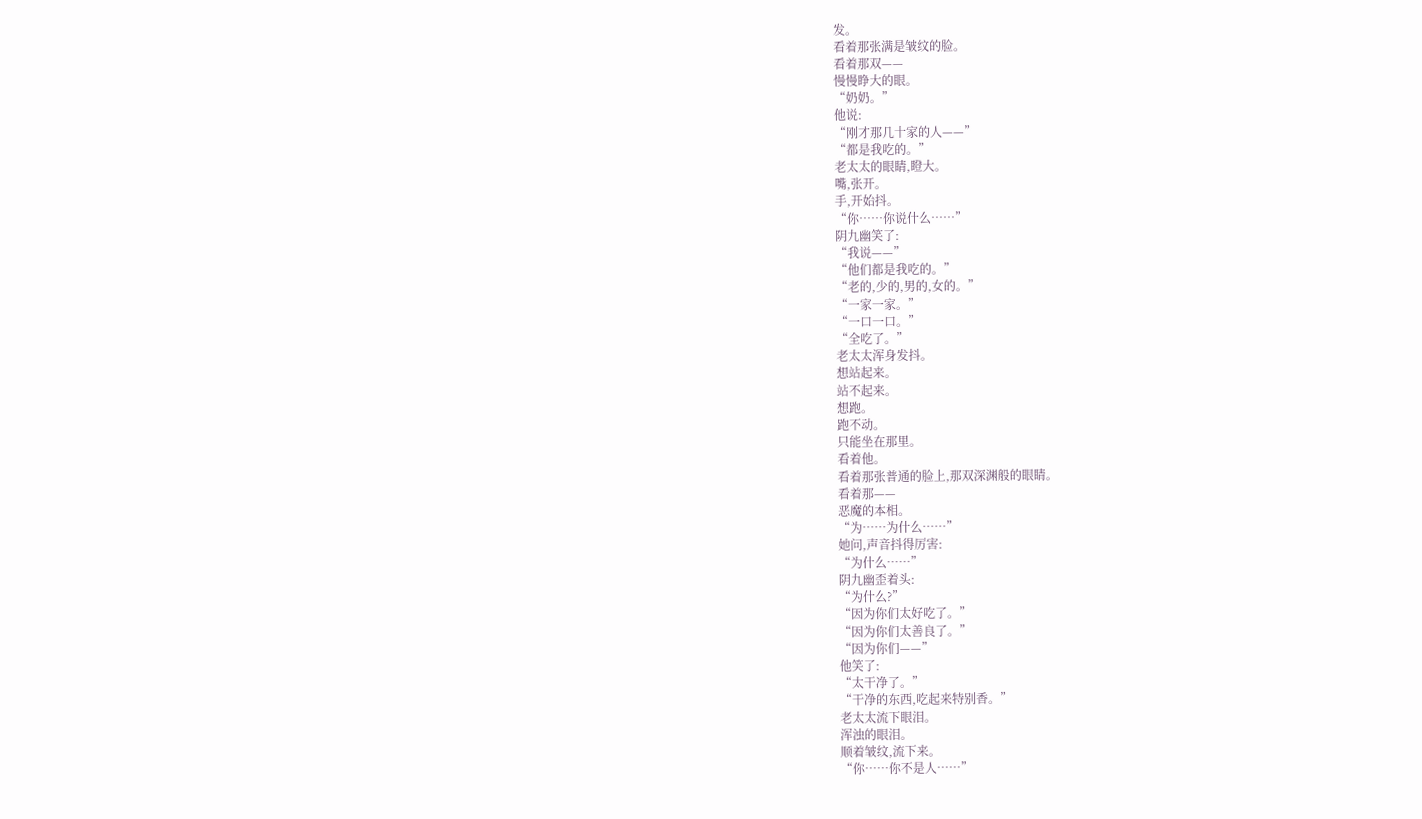发。
看着那张满是皱纹的脸。
看着那双——
慢慢睁大的眼。
“奶奶。”
他说:
“刚才那几十家的人——”
“都是我吃的。”
老太太的眼睛,瞪大。
嘴,张开。
手,开始抖。
“你……你说什么……”
阴九幽笑了:
“我说——”
“他们都是我吃的。”
“老的,少的,男的,女的。”
“一家一家。”
“一口一口。”
“全吃了。”
老太太浑身发抖。
想站起来。
站不起来。
想跑。
跑不动。
只能坐在那里。
看着他。
看着那张普通的脸上,那双深渊般的眼睛。
看着那——
恶魔的本相。
“为……为什么……”
她问,声音抖得厉害:
“为什么……”
阴九幽歪着头:
“为什么?”
“因为你们太好吃了。”
“因为你们太善良了。”
“因为你们——”
他笑了:
“太干净了。”
“干净的东西,吃起来特别香。”
老太太流下眼泪。
浑浊的眼泪。
顺着皱纹,流下来。
“你……你不是人……”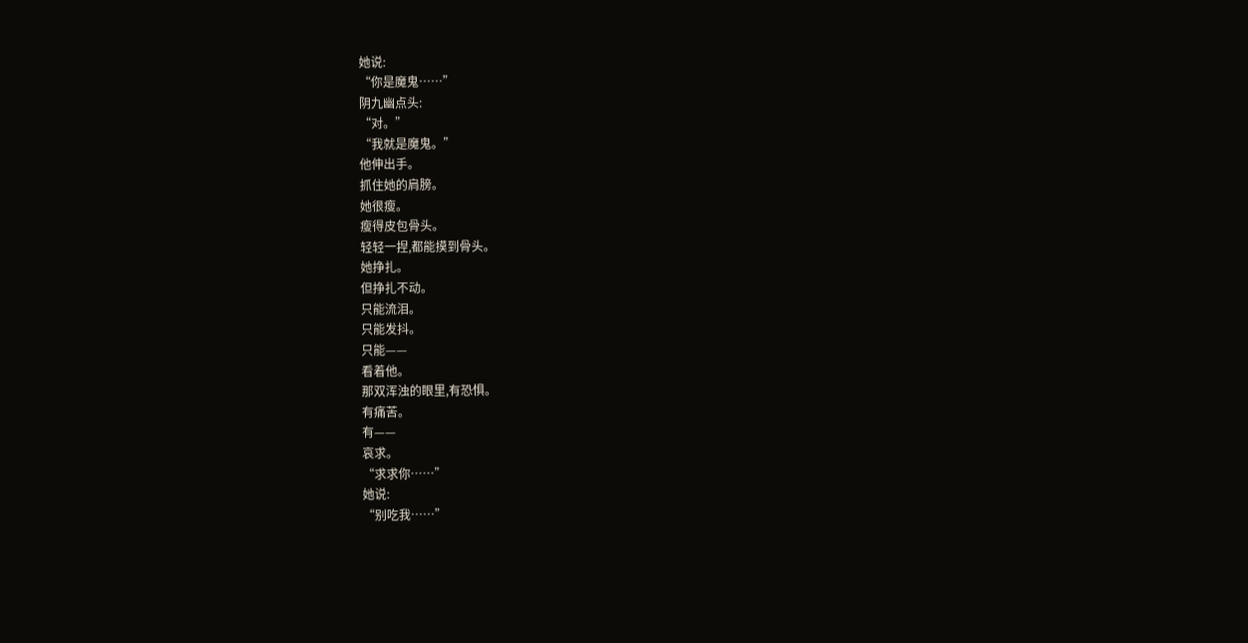她说:
“你是魔鬼……”
阴九幽点头:
“对。”
“我就是魔鬼。”
他伸出手。
抓住她的肩膀。
她很瘦。
瘦得皮包骨头。
轻轻一捏,都能摸到骨头。
她挣扎。
但挣扎不动。
只能流泪。
只能发抖。
只能——
看着他。
那双浑浊的眼里,有恐惧。
有痛苦。
有——
哀求。
“求求你……”
她说:
“别吃我……”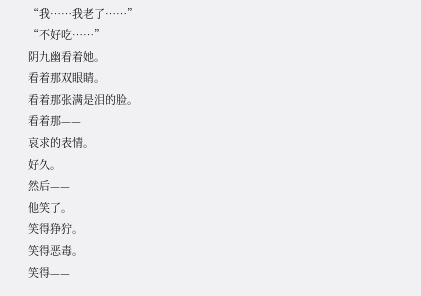“我……我老了……”
“不好吃……”
阴九幽看着她。
看着那双眼睛。
看着那张满是泪的脸。
看着那——
哀求的表情。
好久。
然后——
他笑了。
笑得狰狞。
笑得恶毒。
笑得——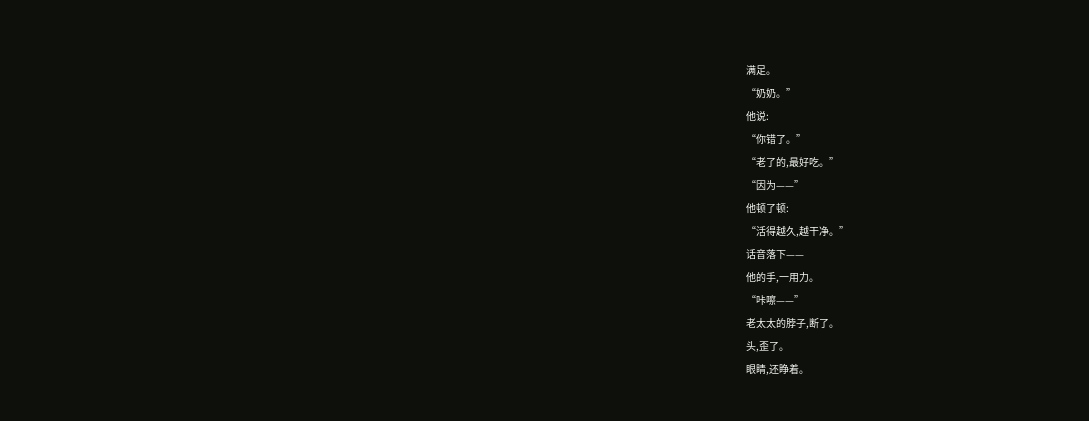满足。
“奶奶。”
他说:
“你错了。”
“老了的,最好吃。”
“因为——”
他顿了顿:
“活得越久,越干净。”
话音落下——
他的手,一用力。
“咔嚓——”
老太太的脖子,断了。
头,歪了。
眼睛,还睁着。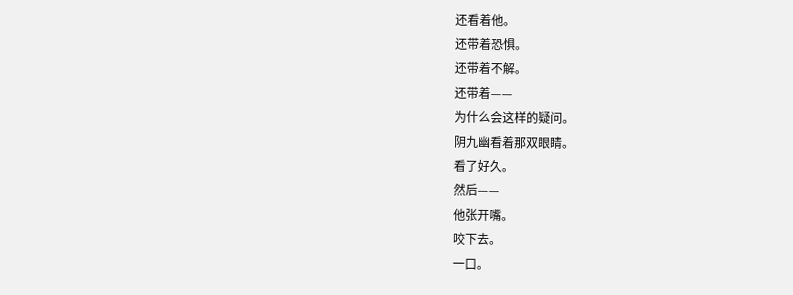还看着他。
还带着恐惧。
还带着不解。
还带着——
为什么会这样的疑问。
阴九幽看着那双眼睛。
看了好久。
然后——
他张开嘴。
咬下去。
一口。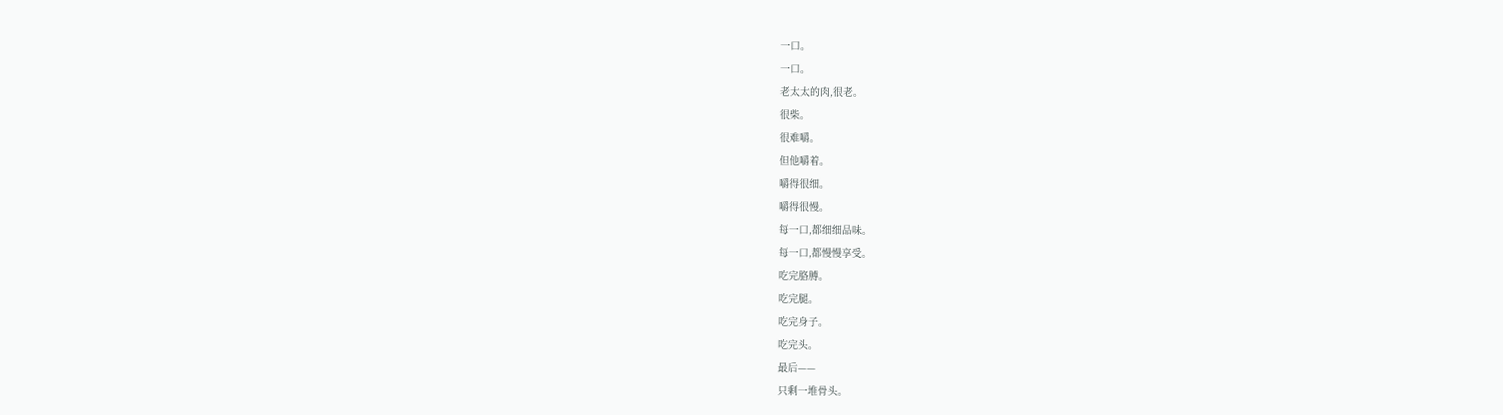一口。
一口。
老太太的肉,很老。
很柴。
很难嚼。
但他嚼着。
嚼得很细。
嚼得很慢。
每一口,都细细品味。
每一口,都慢慢享受。
吃完胳膊。
吃完腿。
吃完身子。
吃完头。
最后——
只剩一堆骨头。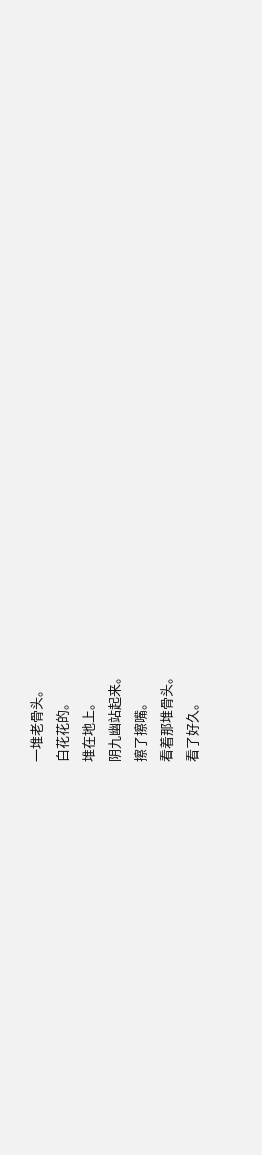一堆老骨头。
白花花的。
堆在地上。
阴九幽站起来。
擦了擦嘴。
看着那堆骨头。
看了好久。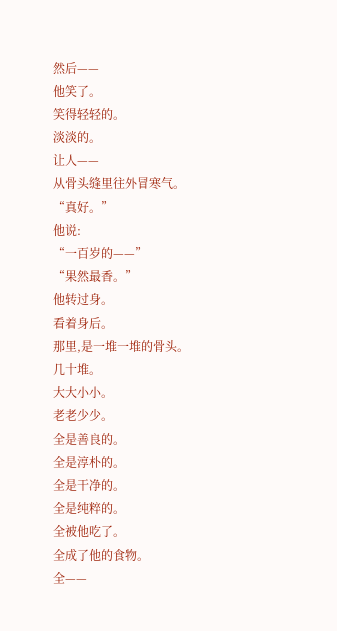然后——
他笑了。
笑得轻轻的。
淡淡的。
让人——
从骨头缝里往外冒寒气。
“真好。”
他说:
“一百岁的——”
“果然最香。”
他转过身。
看着身后。
那里,是一堆一堆的骨头。
几十堆。
大大小小。
老老少少。
全是善良的。
全是淳朴的。
全是干净的。
全是纯粹的。
全被他吃了。
全成了他的食物。
全——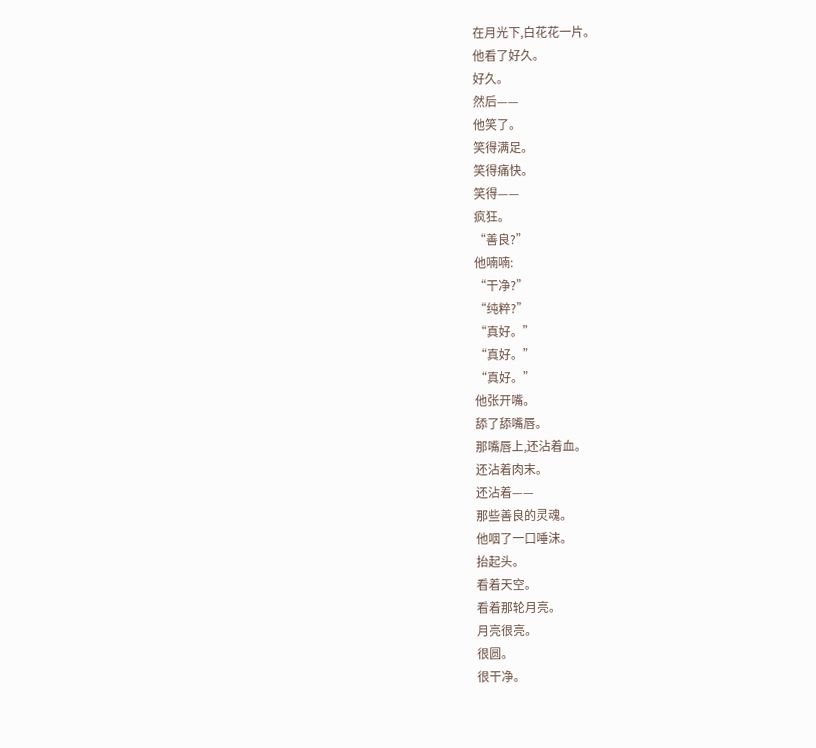在月光下,白花花一片。
他看了好久。
好久。
然后——
他笑了。
笑得满足。
笑得痛快。
笑得——
疯狂。
“善良?”
他喃喃:
“干净?”
“纯粹?”
“真好。”
“真好。”
“真好。”
他张开嘴。
舔了舔嘴唇。
那嘴唇上,还沾着血。
还沾着肉末。
还沾着——
那些善良的灵魂。
他咽了一口唾沫。
抬起头。
看着天空。
看着那轮月亮。
月亮很亮。
很圆。
很干净。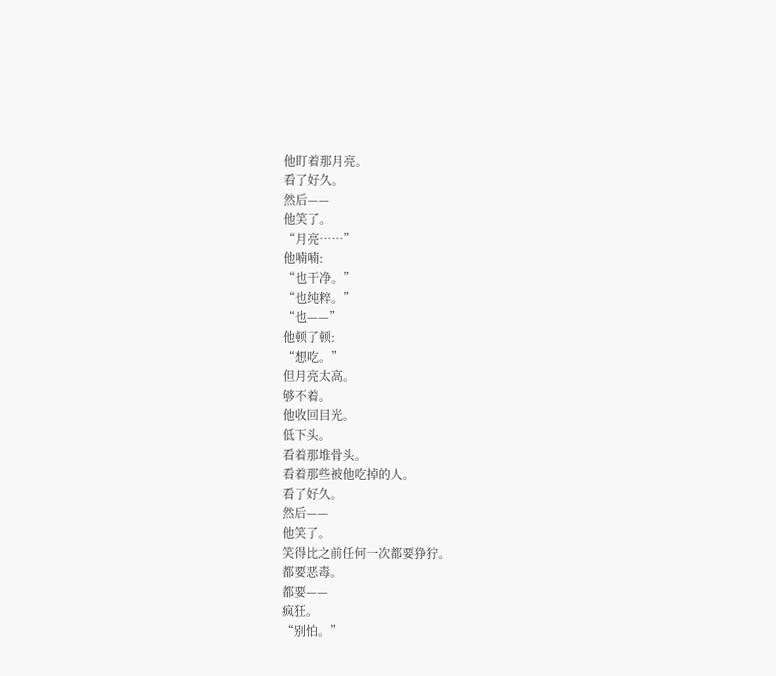他盯着那月亮。
看了好久。
然后——
他笑了。
“月亮……”
他喃喃:
“也干净。”
“也纯粹。”
“也——”
他顿了顿:
“想吃。”
但月亮太高。
够不着。
他收回目光。
低下头。
看着那堆骨头。
看着那些被他吃掉的人。
看了好久。
然后——
他笑了。
笑得比之前任何一次都要狰狞。
都要恶毒。
都要——
疯狂。
“别怕。”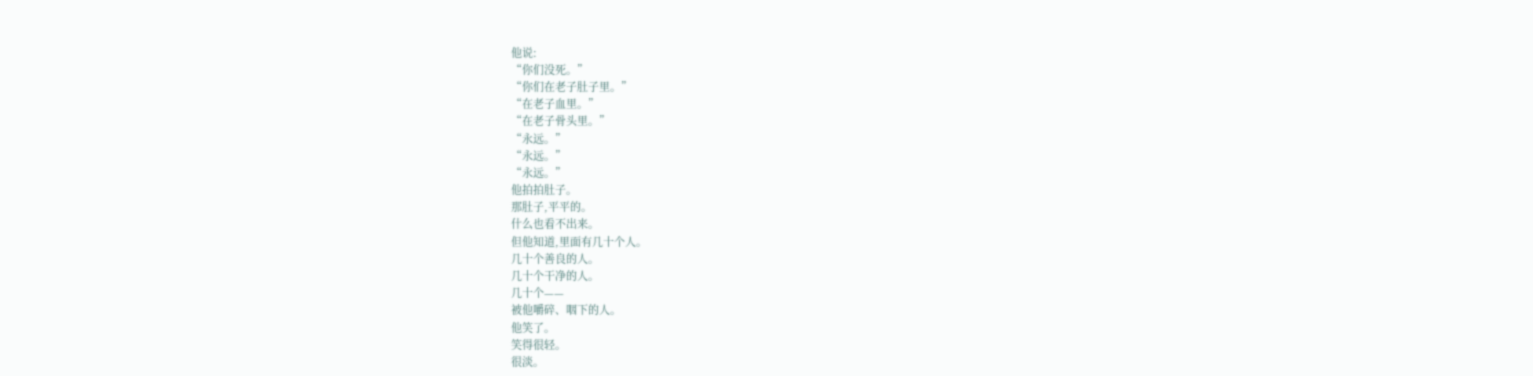他说:
“你们没死。”
“你们在老子肚子里。”
“在老子血里。”
“在老子骨头里。”
“永远。”
“永远。”
“永远。”
他拍拍肚子。
那肚子,平平的。
什么也看不出来。
但他知道,里面有几十个人。
几十个善良的人。
几十个干净的人。
几十个——
被他嚼碎、咽下的人。
他笑了。
笑得很轻。
很淡。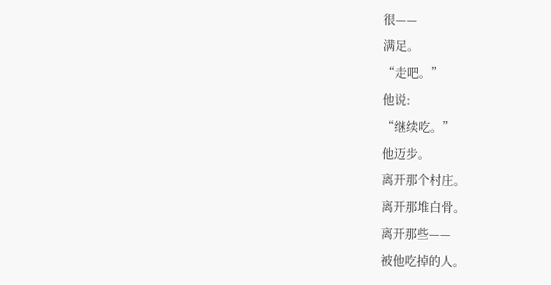很——
满足。
“走吧。”
他说:
“继续吃。”
他迈步。
离开那个村庄。
离开那堆白骨。
离开那些——
被他吃掉的人。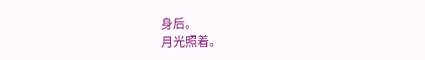身后。
月光照着。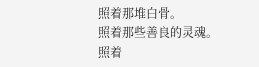照着那堆白骨。
照着那些善良的灵魂。
照着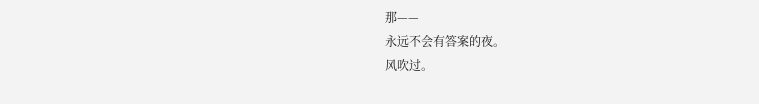那——
永远不会有答案的夜。
风吹过。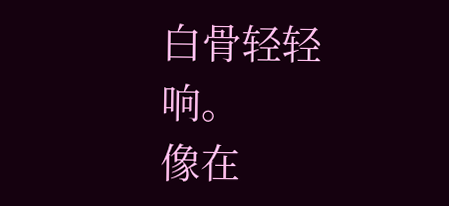白骨轻轻响。
像在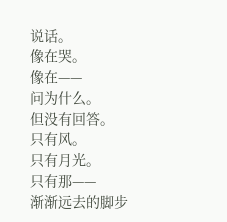说话。
像在哭。
像在——
问为什么。
但没有回答。
只有风。
只有月光。
只有那——
渐渐远去的脚步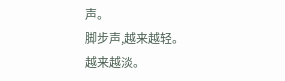声。
脚步声,越来越轻。
越来越淡。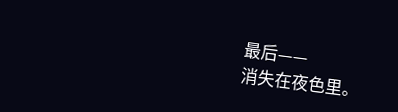最后——
消失在夜色里。